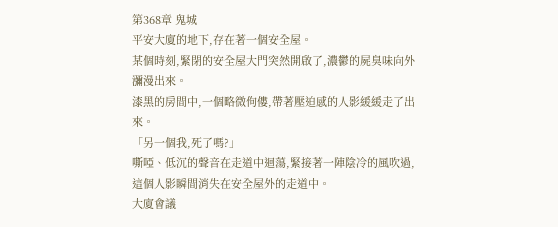第368章 鬼城
平安大廈的地下,存在著一個安全屋。
某個時刻,緊閉的安全屋大門突然開啟了,濃鬱的屍臭味向外瀰漫出來。
漆黑的房間中,一個略微佝僂,帶著壓迫感的人影緩緩走了出來。
「另一個我,死了嗎?」
嘶啞、低沉的聲音在走道中迴蕩,緊接著一陣陰冷的風吹過,這個人影瞬間消失在安全屋外的走道中。
大廈會議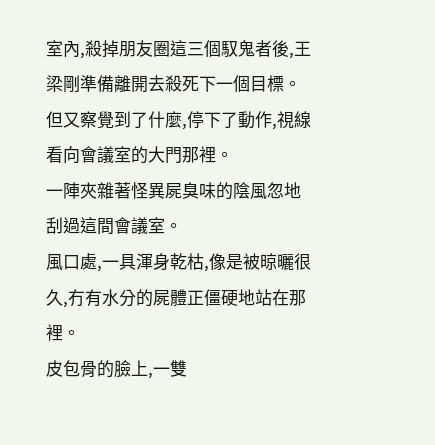室內,殺掉朋友圈這三個馭鬼者後,王梁剛準備離開去殺死下一個目標。
但又察覺到了什麼,停下了動作,視線看向會議室的大門那裡。
一陣夾雜著怪異屍臭味的陰風忽地刮過這間會議室。
風口處,一具渾身乾枯,像是被晾曬很久,冇有水分的屍體正僵硬地站在那裡。
皮包骨的臉上,一雙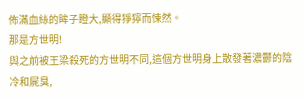佈滿血絲的眸子瞪大,顯得猙獰而悚然。
那是方世明!
與之前被王梁殺死的方世明不同,這個方世明身上散發著濃鬱的陰冷和屍臭,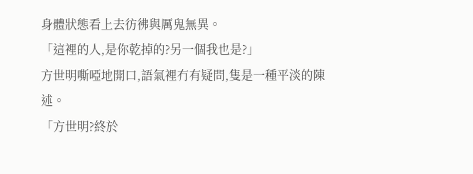身體狀態看上去彷彿與厲鬼無異。
「這裡的人,是你乾掉的?另一個我也是?」
方世明嘶啞地開口,語氣裡冇有疑問,隻是一種平淡的陳述。
「方世明?終於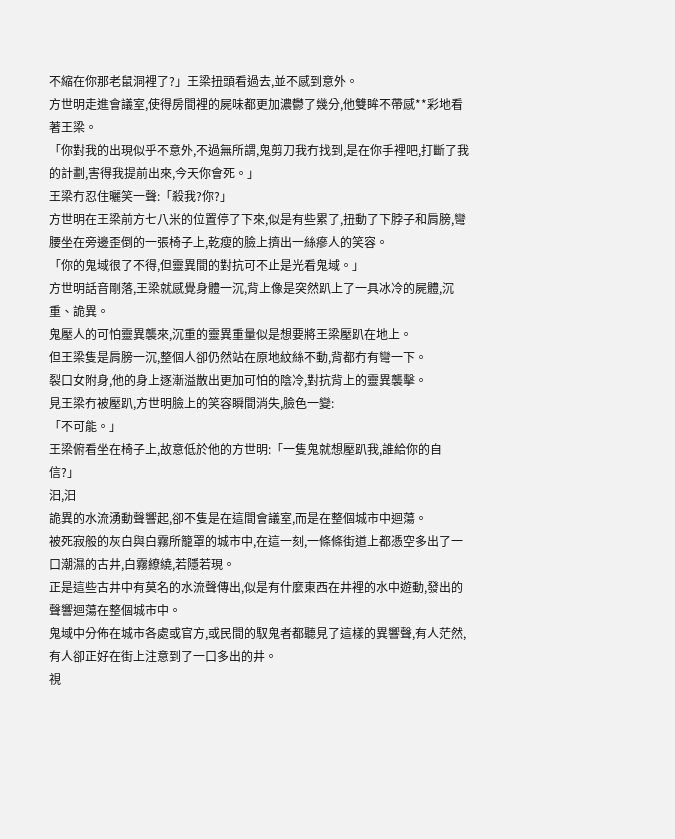不縮在你那老鼠洞裡了?」王梁扭頭看過去,並不感到意外。
方世明走進會議室,使得房間裡的屍味都更加濃鬱了幾分,他雙眸不帶感**彩地看著王梁。
「你對我的出現似乎不意外,不過無所謂,鬼剪刀我冇找到,是在你手裡吧,打斷了我的計劃,害得我提前出來,今天你會死。」
王梁冇忍住曬笑一聲:「殺我?你?」
方世明在王梁前方七八米的位置停了下來,似是有些累了,扭動了下脖子和肩膀,彎腰坐在旁邊歪倒的一張椅子上,乾瘦的臉上擠出一絲瘮人的笑容。
「你的鬼域很了不得,但靈異間的對抗可不止是光看鬼域。」
方世明話音剛落,王梁就感覺身體一沉,背上像是突然趴上了一具冰冷的屍體,沉重、詭異。
鬼壓人的可怕靈異襲來,沉重的靈異重量似是想要將王梁壓趴在地上。
但王梁隻是肩膀一沉,整個人卻仍然站在原地紋絲不動,背都冇有彎一下。
裂口女附身,他的身上逐漸溢散出更加可怕的陰冷,對抗背上的靈異襲擊。
見王梁冇被壓趴,方世明臉上的笑容瞬間消失,臉色一變:
「不可能。」
王梁俯看坐在椅子上,故意低於他的方世明:「一隻鬼就想壓趴我,誰給你的自信?」
汩,汩
詭異的水流湧動聲響起,卻不隻是在這間會議室,而是在整個城市中迴蕩。
被死寂般的灰白與白霧所籠罩的城市中,在這一刻,一條條街道上都憑空多出了一口潮濕的古井,白霧繚繞,若隱若現。
正是這些古井中有莫名的水流聲傳出,似是有什麼東西在井裡的水中遊動,發出的聲響迴蕩在整個城市中。
鬼域中分佈在城市各處或官方,或民間的馭鬼者都聽見了這樣的異響聲,有人茫然,有人卻正好在街上注意到了一口多出的井。
視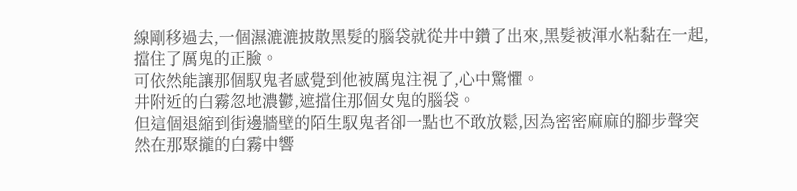線剛移過去,一個濕漉漉披散黑髮的腦袋就從井中鑽了出來,黑髮被渾水粘黏在一起,擋住了厲鬼的正臉。
可依然能讓那個馭鬼者感覺到他被厲鬼注視了,心中驚懼。
井附近的白霧忽地濃鬱,遮擋住那個女鬼的腦袋。
但這個退縮到街邊牆壁的陌生馭鬼者卻一點也不敢放鬆,因為密密麻麻的腳步聲突然在那聚攏的白霧中響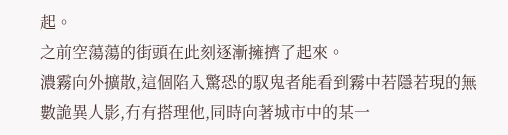起。
之前空蕩蕩的街頭在此刻逐漸擁擠了起來。
濃霧向外擴散,這個陷入驚恐的馭鬼者能看到霧中若隱若現的無數詭異人影,冇有搭理他,同時向著城市中的某一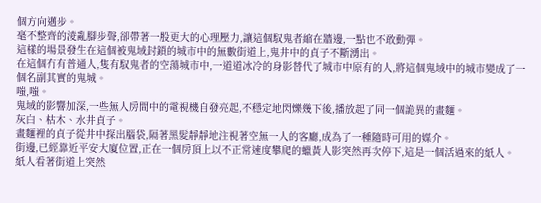個方向邁步。
毫不整齊的淩亂腳步聲,卻帶著一股更大的心理壓力,讓這個馭鬼者縮在牆邊,一點也不敢動彈。
這樣的場景發生在這個被鬼域封鎖的城市中的無數街道上,鬼井中的貞子不斷湧出。
在這個冇有普通人,隻有馭鬼者的空蕩城市中,一道道冰冷的身影替代了城市中原有的人,將這個鬼域中的城市變成了一個名副其實的鬼城。
嗤,嗤。
鬼域的影響加深,一些無人房間中的電視機自發亮起,不穩定地閃爍幾下後,播放起了同一個詭異的畫麵。
灰白、枯木、水井貞子。
畫麵裡的貞子從井中探出腦袋,隔著黑髮靜靜地注視著空無一人的客廳,成為了一種隨時可用的媒介。
街邊,已經靠近平安大廈位置,正在一個房頂上以不正常速度攀爬的蠟黃人影突然再次停下,這是一個活過來的紙人。
紙人看著街道上突然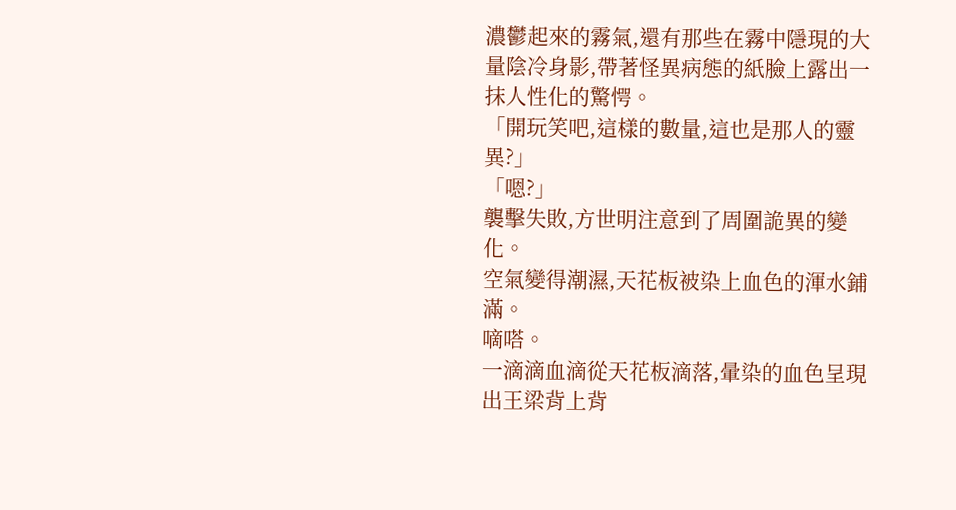濃鬱起來的霧氣,還有那些在霧中隱現的大量陰冷身影,帶著怪異病態的紙臉上露出一抹人性化的驚愕。
「開玩笑吧,這樣的數量,這也是那人的靈異?」
「嗯?」
襲擊失敗,方世明注意到了周圍詭異的變化。
空氣變得潮濕,天花板被染上血色的渾水鋪滿。
嘀嗒。
一滴滴血滴從天花板滴落,暈染的血色呈現出王梁背上背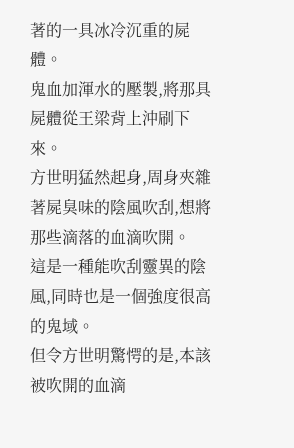著的一具冰冷沉重的屍體。
鬼血加渾水的壓製,將那具屍體從王梁背上沖刷下來。
方世明猛然起身,周身夾雜著屍臭味的陰風吹刮,想將那些滴落的血滴吹開。
這是一種能吹刮靈異的陰風,同時也是一個強度很高的鬼域。
但令方世明驚愕的是,本該被吹開的血滴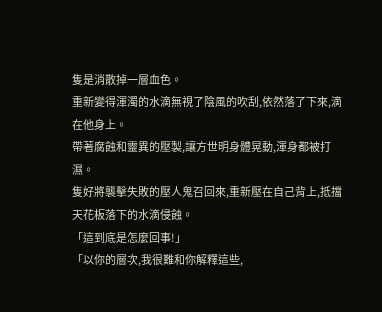隻是消散掉一層血色。
重新變得渾濁的水滴無視了陰風的吹刮,依然落了下來,滴在他身上。
帶著腐蝕和靈異的壓製,讓方世明身體晃動,渾身都被打濕。
隻好將襲擊失敗的壓人鬼召回來,重新壓在自己背上,抵擋天花板落下的水滴侵蝕。
「這到底是怎麼回事!」
「以你的層次,我很難和你解釋這些,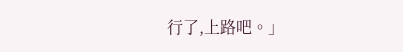行了,上路吧。」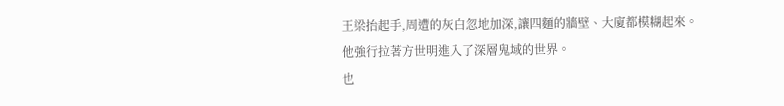王梁抬起手,周遭的灰白忽地加深,讓四麵的牆壁、大廈都模糊起來。
他強行拉著方世明進入了深層鬼域的世界。
也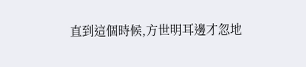直到這個時候,方世明耳邊才忽地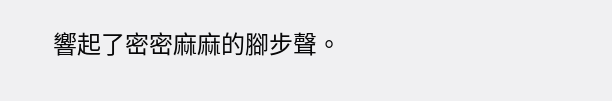響起了密密麻麻的腳步聲。